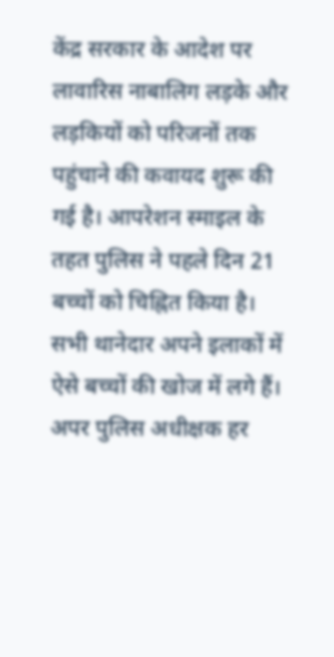केंद्र सरकार के आदेश पर लावारिस नाबालिग लड़के और लड़कियों को परिजनों तक पहुंचाने की कवायद शुरू की गई है। आपरेशन स्माइल के तहत पुलिस ने पहले दिन 21 बच्चों को चिह्नित किया है। सभी थानेदार अपने इलाकों में ऐसे बच्चों की खोज में लगे हैं। अपर पुलिस अधीक्षक हर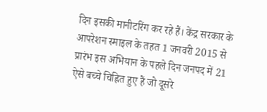दिन इसकी मानीटरिंग कर रहे हैं। केंद्र सरकार के आपरेशन स्माइल के तहत 1 जनवरी 2015 से प्रारंभ इस अभियान के पहले दिन जनपद में 21 ऐसे बच्चे चिह्नित हुए हैं जो दूसरे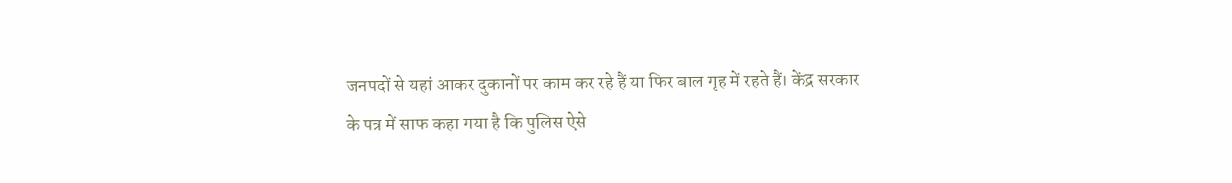जनपदों से यहां आकर दुकानों पर काम कर रहे हैं या फिर बाल गृह में रहते हैं। केंद्र सरकार के पत्र में साफ कहा गया है कि पुलिस ऐसे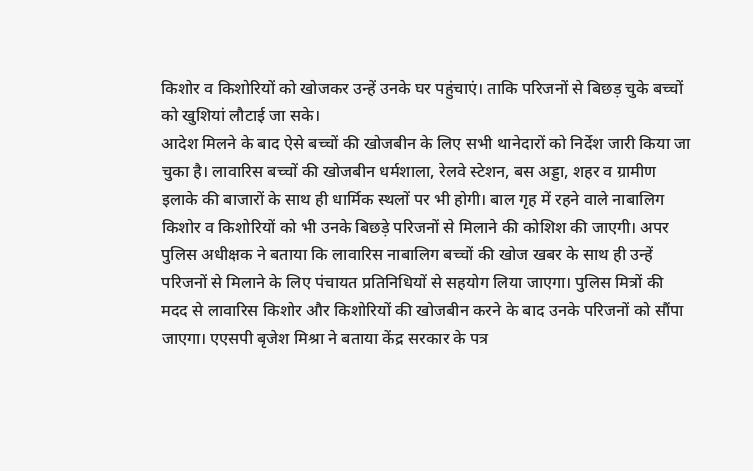किशोर व किशोरियों को खोजकर उन्हें उनके घर पहुंचाएं। ताकि परिजनों से बिछड़ चुके बच्चों को खुशियां लौटाई जा सके।
आदेश मिलने के बाद ऐसे बच्चों की खोजबीन के लिए सभी थानेदारों को निर्देश जारी किया जा चुका है। लावारिस बच्चों की खोजबीन धर्मशाला, रेलवे स्टेशन, बस अड्डा, शहर व ग्रामीण इलाके की बाजारों के साथ ही धार्मिक स्थलों पर भी होगी। बाल गृह में रहने वाले नाबालिग किशोर व किशोरियों को भी उनके बिछड़े परिजनों से मिलाने की कोशिश की जाएगी। अपर पुलिस अधीक्षक ने बताया कि लावारिस नाबालिग बच्चों की खोज खबर के साथ ही उन्हें परिजनों से मिलाने के लिए पंचायत प्रतिनिधियों से सहयोग लिया जाएगा। पुलिस मित्रों की मदद से लावारिस किशोर और किशोरियों की खोजबीन करने के बाद उनके परिजनों को सौंपा जाएगा। एएसपी बृजेश मिश्रा ने बताया केंद्र सरकार के पत्र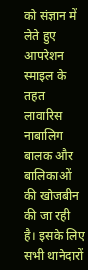को संज्ञान में लेते हुए आपरेशन स्माइल के तहत लावारिस नाबालिग बालक और बालिकाओं की खोजबीन की जा रही है। इसके लिए सभी थानेदारों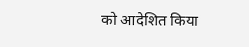को आदेशित किया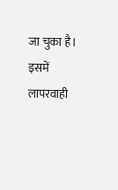जा चुका है। इसमें लापरवाही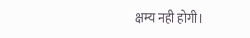क्षम्य नही होगी।